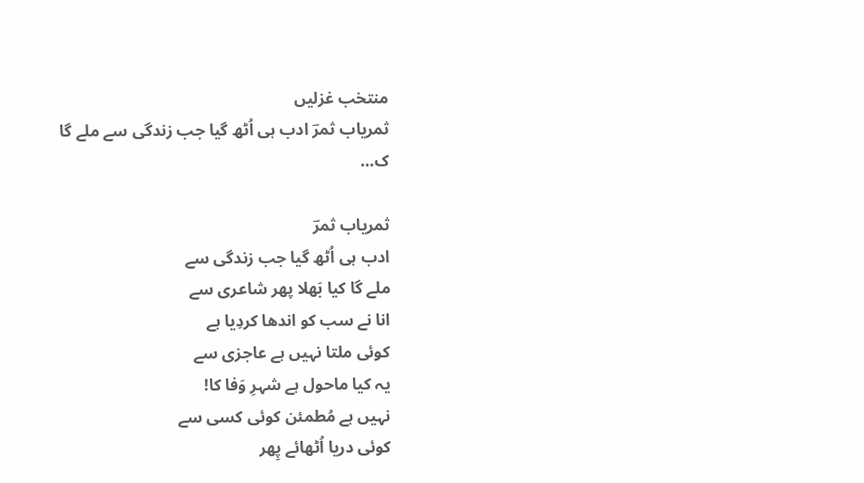منتخب غزلیں
ثمریاب ثمرؔ ادب ہی اُٹھ گیا جب زندگی سے ملے گا ک…

ثمریاب ثمرؔ
ادب ہی اُٹھ گیا جب زندگی سے
ملے گا کیا بَھلا پھر شاعری سے
انا نے سب کو اندھا کردِیا ہے
کوئی ملتا نہیں ہے عاجزی سے
یہ کیا ماحول ہے شہرِ وَفا کا!
نہیں ہے مُطمئن کوئی کسی سے
کوئی دریا اُٹھائے پِھر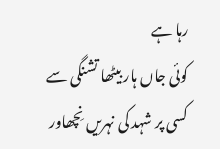رہا ہے
کوئی جاں ہار بیٹھا تشنگی سے
کسی پر شہد کی نہریں نِچھاور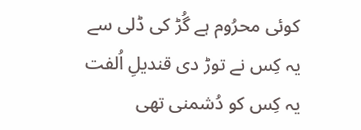کوئی محرُوم ہے گُڑ کی ڈلی سے
یہ کِس نے توڑ دی قندیلِ اُلفت
یہ کِس کو دُشمنی تھی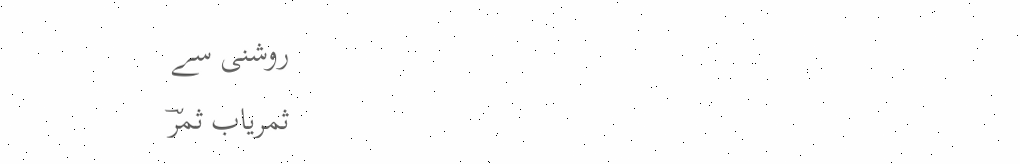روشنی سے
ثمریاب ثمرؔ